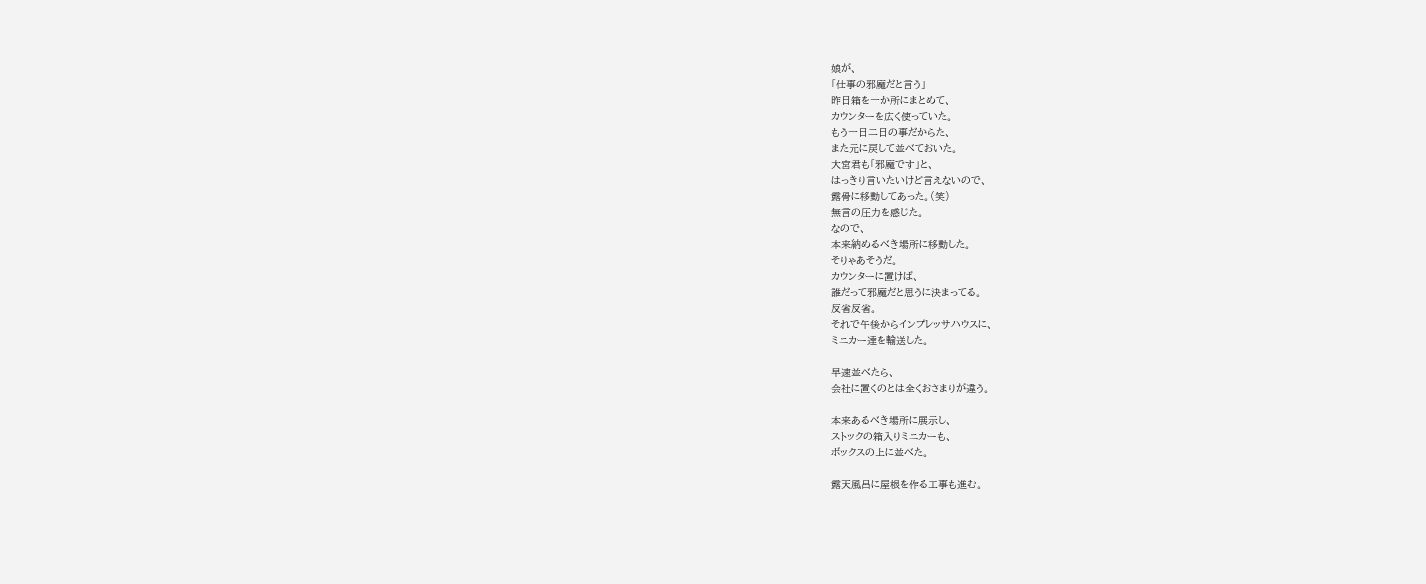娘が、
「仕事の邪魔だと言う」
昨日箱を一か所にまとめて、
カウンターを広く使っていた。
もう一日二日の事だからた、
また元に戻して並べておいた。
大宮君も「邪魔です」と、
はっきり言いたいけど言えないので、
露骨に移動してあった。(笑)
無言の圧力を感じた。
なので、
本来納めるべき場所に移動した。
そりゃあそうだ。
カウンターに置けば、
誰だって邪魔だと思うに決まってる。
反省反省。
それで午後からインプレッサハウスに、
ミニカー達を輸送した。

早速並べたら、
会社に置くのとは全くおさまりが違う。

本来あるべき場所に展示し、
ストックの箱入りミニカーも、
ボックスの上に並べた。

露天風呂に屋根を作る工事も進む。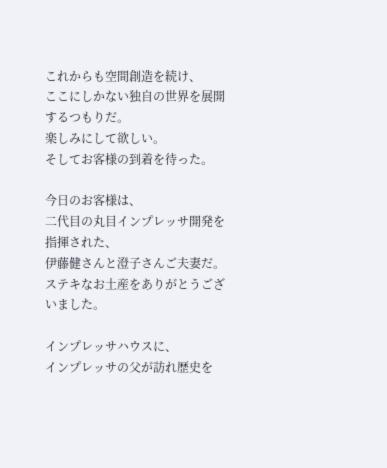これからも空間創造を続け、
ここにしかない独自の世界を展開するつもりだ。
楽しみにして欲しい。
そしてお客様の到着を待った。

今日のお客様は、
二代目の丸目インプレッサ開発を指揮された、
伊藤健さんと澄子さんご夫妻だ。
ステキなお土産をありがとうございました。

インプレッサハウスに、
インプレッサの父が訪れ歴史を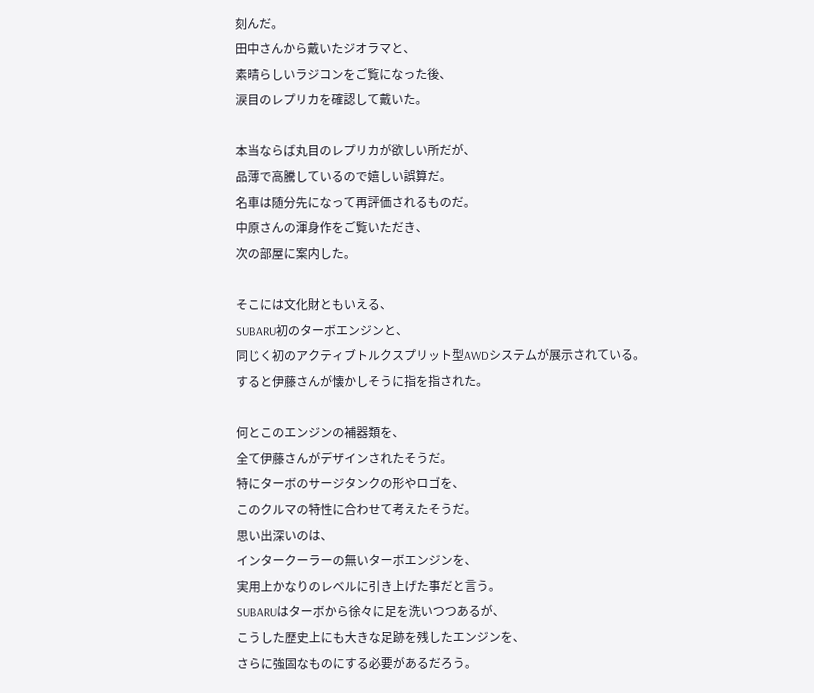刻んだ。
田中さんから戴いたジオラマと、
素晴らしいラジコンをご覧になった後、
涙目のレプリカを確認して戴いた。

本当ならば丸目のレプリカが欲しい所だが、
品薄で高騰しているので嬉しい誤算だ。
名車は随分先になって再評価されるものだ。
中原さんの渾身作をご覧いただき、
次の部屋に案内した。

そこには文化財ともいえる、
SUBARU初のターボエンジンと、
同じく初のアクティブトルクスプリット型AWDシステムが展示されている。
すると伊藤さんが懐かしそうに指を指された。

何とこのエンジンの補器類を、
全て伊藤さんがデザインされたそうだ。
特にターボのサージタンクの形やロゴを、
このクルマの特性に合わせて考えたそうだ。
思い出深いのは、
インタークーラーの無いターボエンジンを、
実用上かなりのレベルに引き上げた事だと言う。
SUBARUはターボから徐々に足を洗いつつあるが、
こうした歴史上にも大きな足跡を残したエンジンを、
さらに強固なものにする必要があるだろう。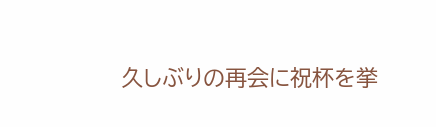久しぶりの再会に祝杯を挙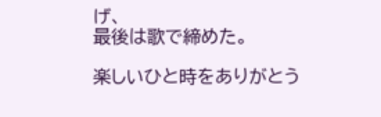げ、
最後は歌で締めた。

楽しいひと時をありがとう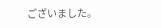ございました。